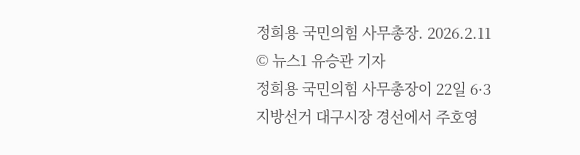정희용 국민의힘 사무총장. 2026.2.11 © 뉴스1 유승관 기자
정희용 국민의힘 사무총장이 22일 6·3 지방선거 대구시장 경선에서 주호영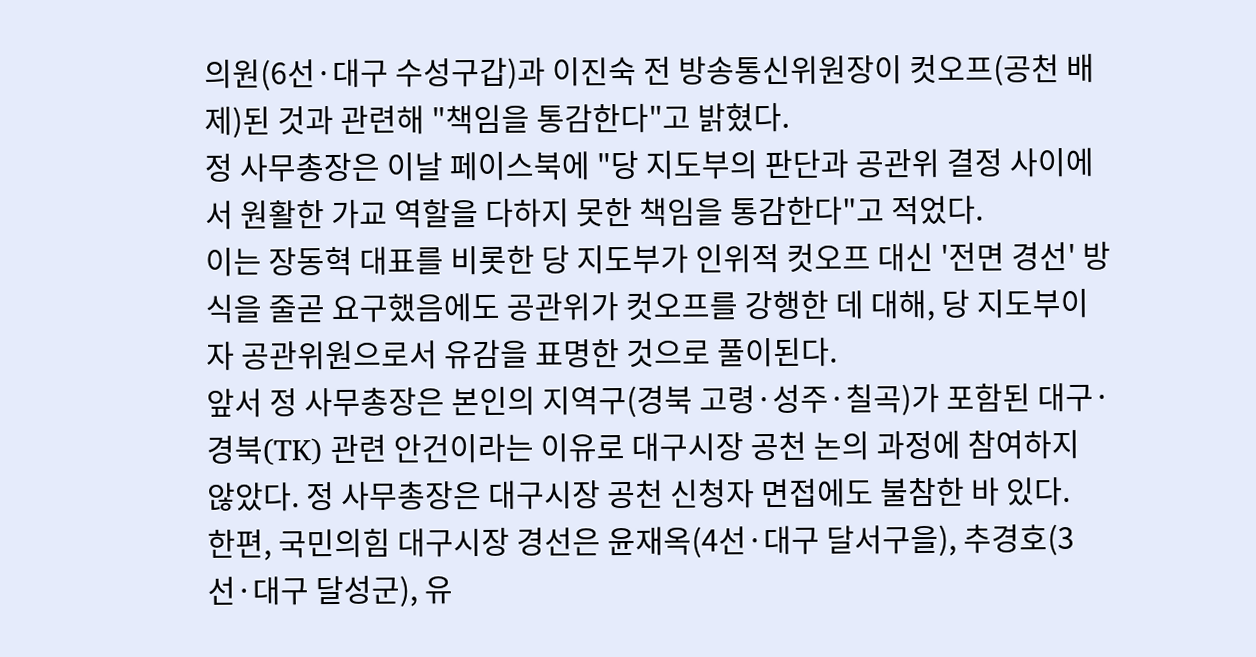의원(6선·대구 수성구갑)과 이진숙 전 방송통신위원장이 컷오프(공천 배제)된 것과 관련해 "책임을 통감한다"고 밝혔다.
정 사무총장은 이날 페이스북에 "당 지도부의 판단과 공관위 결정 사이에서 원활한 가교 역할을 다하지 못한 책임을 통감한다"고 적었다.
이는 장동혁 대표를 비롯한 당 지도부가 인위적 컷오프 대신 '전면 경선' 방식을 줄곧 요구했음에도 공관위가 컷오프를 강행한 데 대해, 당 지도부이자 공관위원으로서 유감을 표명한 것으로 풀이된다.
앞서 정 사무총장은 본인의 지역구(경북 고령·성주·칠곡)가 포함된 대구·경북(TK) 관련 안건이라는 이유로 대구시장 공천 논의 과정에 참여하지 않았다. 정 사무총장은 대구시장 공천 신청자 면접에도 불참한 바 있다.
한편, 국민의힘 대구시장 경선은 윤재옥(4선·대구 달서구을), 추경호(3선·대구 달성군), 유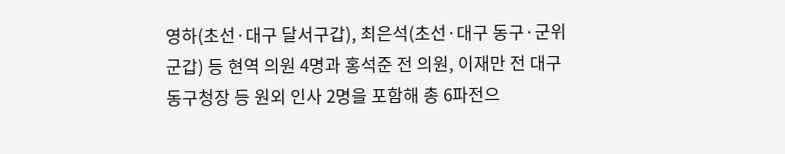영하(초선·대구 달서구갑), 최은석(초선·대구 동구·군위군갑) 등 현역 의원 4명과 홍석준 전 의원, 이재만 전 대구 동구청장 등 원외 인사 2명을 포함해 총 6파전으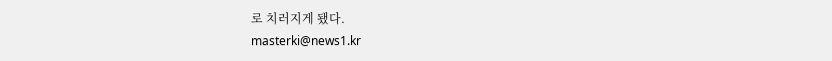로 치러지게 됐다.
masterki@news1.kr